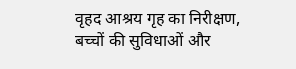वृहद आश्रय गृह का निरीक्षण, बच्चों की सुविधाओं और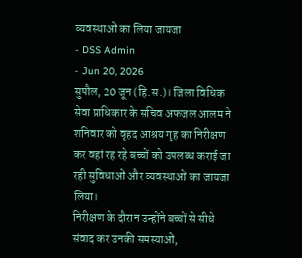व्यवस्थाओं का लिया जायजा
- DSS Admin
- Jun 20, 2026
सुपौल, 20 जून (हि.स.)। जिला विधिक सेवा प्राधिकार के सचिव अफजल आलम ने शनिवार को वृहद आश्रय गृह का निरीक्षण कर वहां रह रहे बच्चों को उपलब्ध कराई जा रही सुविधाओं और व्यवस्थाओं का जायजा लिया।
निरीक्षण के दौरान उन्होंने बच्चों से सीधे संवाद कर उनकी समस्याओं,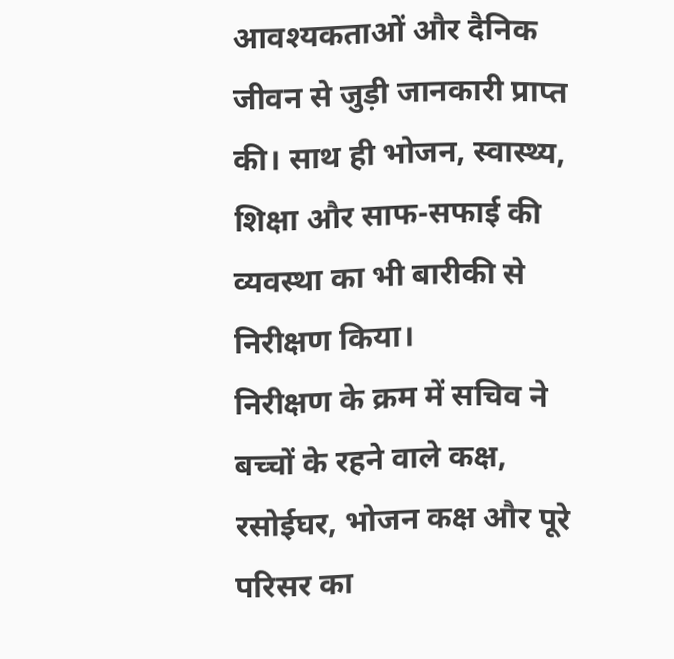आवश्यकताओं और दैनिक जीवन से जुड़ी जानकारी प्राप्त की। साथ ही भोजन, स्वास्थ्य, शिक्षा और साफ-सफाई की व्यवस्था का भी बारीकी से निरीक्षण किया।
निरीक्षण के क्रम में सचिव ने बच्चों के रहने वाले कक्ष, रसोईघर, भोजन कक्ष और पूरे परिसर का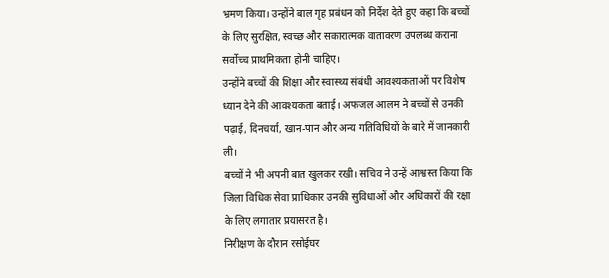भ्रमण किया। उन्होंने बाल गृह प्रबंधन को निर्देश देते हुए कहा कि बच्चों के लिए सुरक्षित, स्वच्छ और सकारात्मक वातावरण उपलब्ध कराना सर्वोच्च प्राथमिकता होनी चाहिए।
उन्होंने बच्चों की शिक्षा और स्वास्थ्य संबंधी आवश्यकताओं पर विशेष ध्यान देने की आवश्यकता बताई। अफजल आलम ने बच्चों से उनकी पढ़ाई, दिनचर्या, खान-पान और अन्य गतिविधियों के बारे में जानकारी ली।
बच्चों ने भी अपनी बात खुलकर रखी। सचिव ने उन्हें आश्वस्त किया कि जिला विधिक सेवा प्राधिकार उनकी सुविधाओं और अधिकारों की रक्षा के लिए लगातार प्रयासरत है।
निरीक्षण के दौरान रसोईघर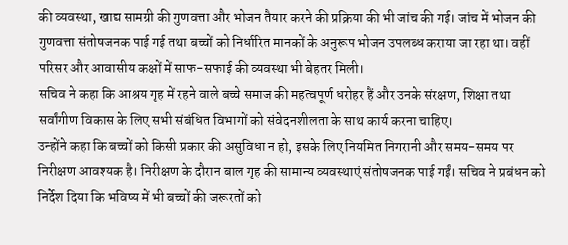की व्यवस्था, खाद्य सामग्री की गुणवत्ता और भोजन तैयार करने की प्रक्रिया की भी जांच की गई। जांच में भोजन की गुणवत्ता संतोषजनक पाई गई तथा बच्चों को निर्धारित मानकों के अनुरूप भोजन उपलब्ध कराया जा रहा था। वहीं परिसर और आवासीय कक्षों में साफ-सफाई की व्यवस्था भी बेहतर मिली।
सचिव ने कहा कि आश्रय गृह में रहने वाले बच्चे समाज की महत्वपूर्ण धरोहर हैं और उनके संरक्षण, शिक्षा तथा सर्वांगीण विकास के लिए सभी संबंधित विभागों को संवेदनशीलता के साथ कार्य करना चाहिए।
उन्होंने कहा कि बच्चों को किसी प्रकार की असुविधा न हो, इसके लिए नियमित निगरानी और समय-समय पर निरीक्षण आवश्यक है। निरीक्षण के दौरान बाल गृह की सामान्य व्यवस्थाएं संतोषजनक पाई गईं। सचिव ने प्रबंधन को निर्देश दिया कि भविष्य में भी बच्चों की जरूरतों को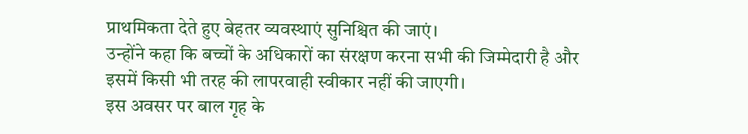प्राथमिकता देते हुए बेहतर व्यवस्थाएं सुनिश्चित की जाएं।
उन्होंने कहा कि बच्चों के अधिकारों का संरक्षण करना सभी की जिम्मेदारी है और इसमें किसी भी तरह की लापरवाही स्वीकार नहीं की जाएगी।
इस अवसर पर बाल गृह के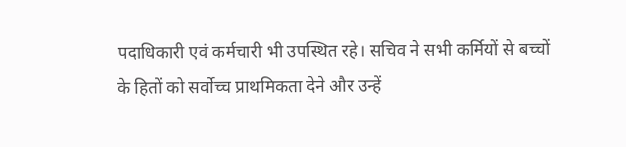पदाधिकारी एवं कर्मचारी भी उपस्थित रहे। सचिव ने सभी कर्मियों से बच्चों के हितों को सर्वोच्च प्राथमिकता देने और उन्हें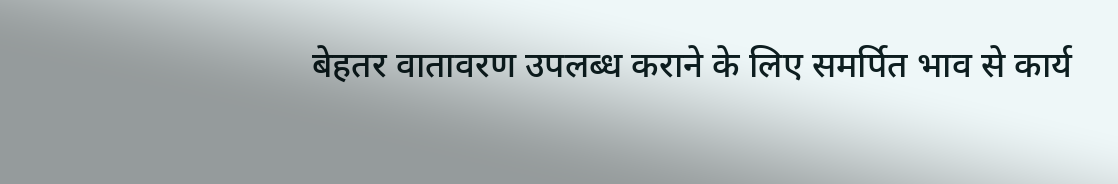बेहतर वातावरण उपलब्ध कराने के लिए समर्पित भाव से कार्य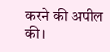करने की अपील की।